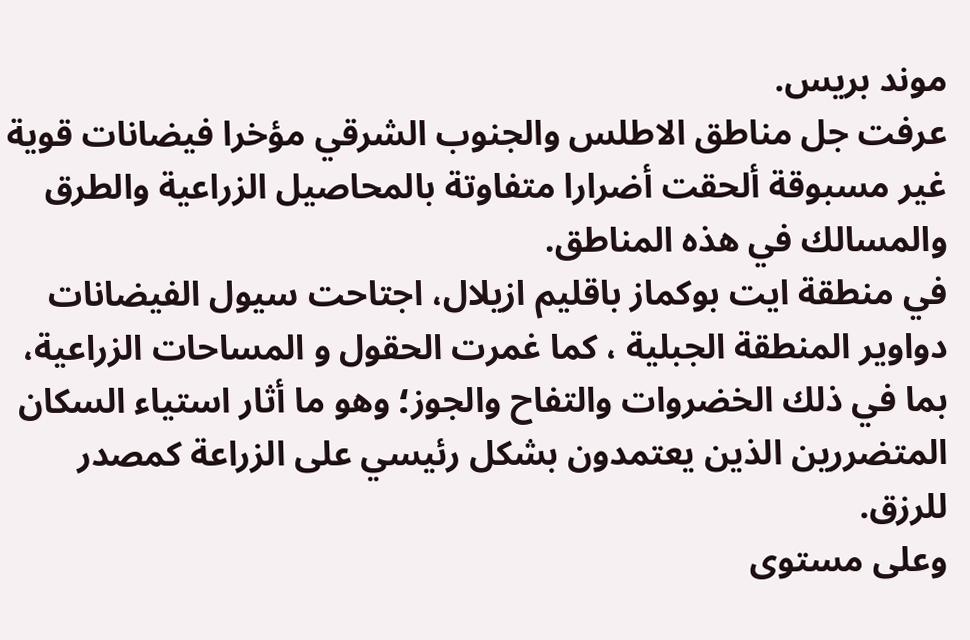موند بريس.
عرفت جل مناطق الاطلس والجنوب الشرقي مؤخرا فيضانات قوية غير مسبوقة ألحقت أضرارا متفاوتة بالمحاصيل الزراعية والطرق والمسالك في هذه المناطق.
في منطقة ايت بوكماز باقليم ازيلال، اجتاحت سيول الفيضانات دواوير المنطقة الجبلية ، كما غمرت الحقول و المساحات الزراعية، بما في ذلك الخضروات والتفاح والجوز؛ وهو ما أثار استياء السكان المتضررين الذين يعتمدون بشكل رئيسي على الزراعة كمصدر للرزق.
وعلى مستوى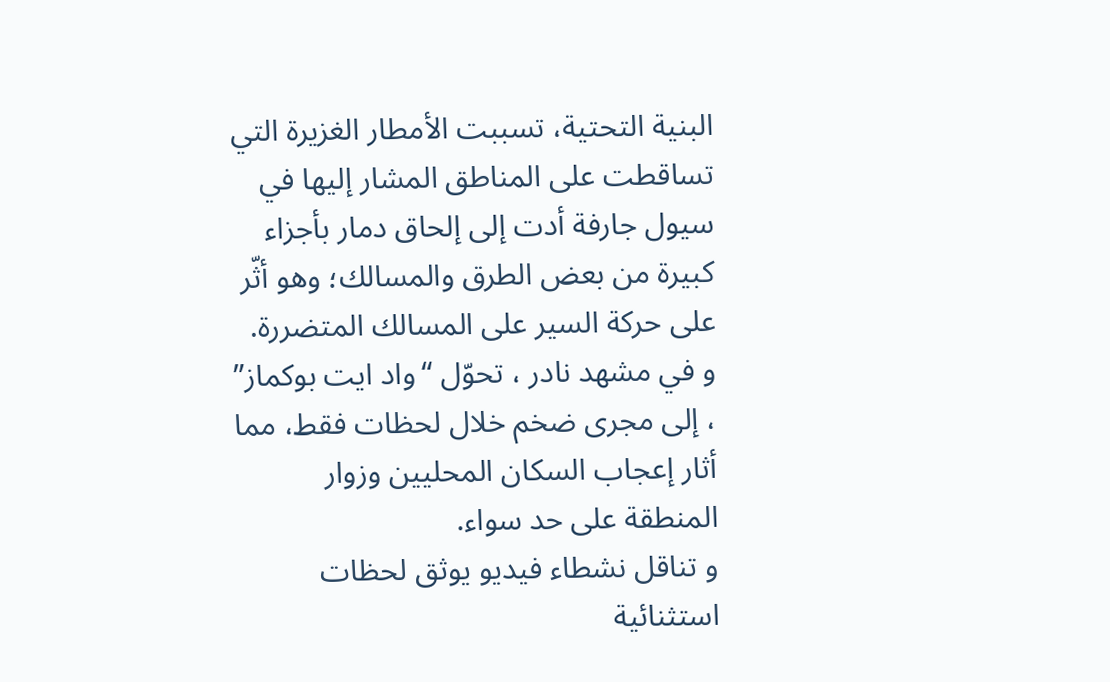البنية التحتية، تسببت الأمطار الغزيرة التي تساقطت على المناطق المشار إليها في سيول جارفة أدت إلى إلحاق دمار بأجزاء كبيرة من بعض الطرق والمسالك؛ وهو أثّر على حركة السير على المسالك المتضررة.
و في مشهد نادر ، تحوّل “واد ايت بوكماز” ، إلى مجرى ضخم خلال لحظات فقط، مما أثار إعجاب السكان المحليين وزوار المنطقة على حد سواء.
و تناقل نشطاء فيديو يوثق لحظات استثنائية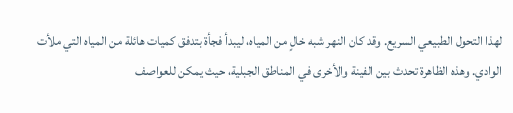لهذا التحول الطبيعي السريع. وقد كان النهر شبه خالٍ من المياه، ليبدأ فجأة بتدفق كميات هائلة من المياه التي ملأت الوادي. وهذه الظاهرة تحدث بين الفينة والأخرى في المناطق الجبلية، حيث يمكن للعواصف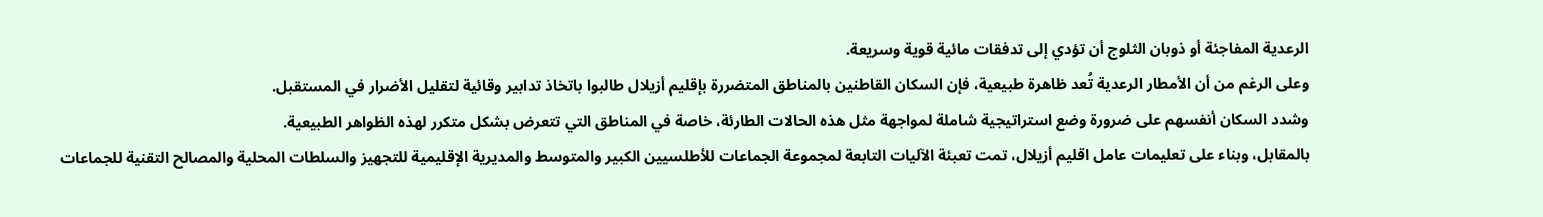الرعدية المفاجئة أو ذوبان الثلوج أن تؤدي إلى تدفقات مائية قوية وسريعة.
وعلى الرغم من أن الأمطار الرعدية تُعد ظاهرة طبيعية، فإن السكان القاطنين بالمناطق المتضررة بإقليم أزيلال طالبوا باتخاذ تدابير وقائية لتقليل الأضرار في المستقبل.
وشدد السكان أنفسهم على ضرورة وضع استراتيجية شاملة لمواجهة مثل هذه الحالات الطارئة، خاصة في المناطق التي تتعرض بشكل متكرر لهذه الظواهر الطبيعية.
بالمقابل، وبناء على تعليمات عامل اقليم أزيلال، تمت تعبئة الآليات التابعة لمجموعة الجماعات للأطلسيين الكبير والمتوسط والمديرية الإقليمية للتجهيز والسلطات المحلية والمصالح التقنية للجماعات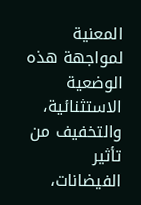المعنية لمواجهة هذه الوضعية الاستثنائية، والتخفيف من تأثير الفيضانات،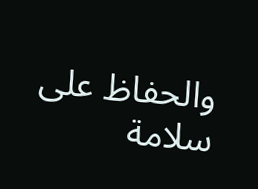والحفاظ على سلامة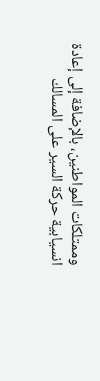وممتلكات المواطنين، بالإضافة إلى إعادة انسيابية حركة السير على المسالك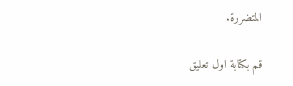المتضررة.

قم بكتابة اول تعليق